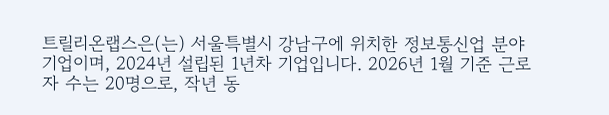트릴리온랩스은(는) 서울특별시 강남구에 위치한 정보통신업 분야 기업이며, 2024년 설립된 1년차 기업입니다. 2026년 1월 기준 근로자 수는 20명으로, 작년 동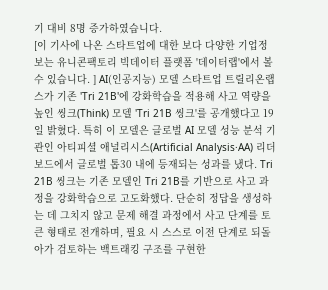기 대비 8명 증가하였습니다.
[이 기사에 나온 스타트업에 대한 보다 다양한 기업정보는 유니콘팩토리 빅데이터 플랫폼 '데이터랩'에서 볼 수 있습니다. ] AI(인공지능) 모델 스타트업 트릴리온랩스가 기존 'Tri 21B'에 강화학습을 적용해 사고 역량을 높인 씽크(Think) 모델 'Tri 21B 씽크'를 공개했다고 19일 밝혔다. 특히 이 모델은 글로벌 AI 모델 성능 분석 기관인 아티피셜 애널리시스(Artificial Analysis·AA) 리더보드에서 글로벌 톱30 내에 등재되는 성과를 냈다. Tri 21B 씽크는 기존 모델인 Tri 21B를 기반으로 사고 과정을 강화학습으로 고도화했다. 단순히 정답을 생성하는 데 그치지 않고 문제 해결 과정에서 사고 단계를 토큰 형태로 전개하며, 필요 시 스스로 이전 단계로 되돌아가 검토하는 백트래킹 구조를 구현한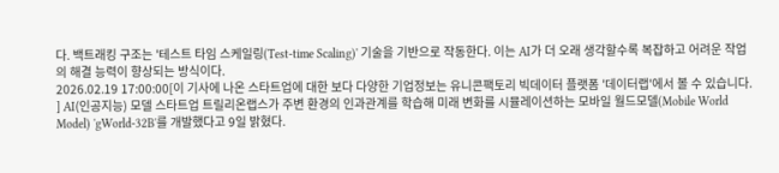다. 백트래킹 구조는 '테스트 타임 스케일링(Test-time Scaling)' 기술을 기반으로 작동한다. 이는 AI가 더 오래 생각할수록 복잡하고 어려운 작업의 해결 능력이 향상되는 방식이다.
2026.02.19 17:00:00[이 기사에 나온 스타트업에 대한 보다 다양한 기업정보는 유니콘팩토리 빅데이터 플랫폼 '데이터랩'에서 볼 수 있습니다. ] AI(인공지능) 모델 스타트업 트릴리온랩스가 주변 환경의 인과관계를 학습해 미래 변화를 시뮬레이션하는 모바일 월드모델(Mobile World Model) 'gWorld-32B'를 개발했다고 9일 밝혔다.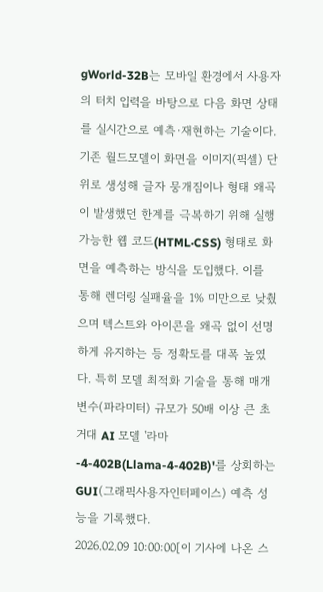gWorld-32B는 모바일 환경에서 사용자의 터치 입력을 바탕으로 다음 화면 상태를 실시간으로 예측·재현하는 기술이다. 기존 월드모델이 화면을 이미지(픽셀) 단위로 생성해 글자 뭉개짐이나 형태 왜곡이 발생했던 한계를 극복하기 위해 실행 가능한 웹 코드(HTML·CSS) 형태로 화면을 예측하는 방식을 도입했다. 이를 통해 렌더링 실패율을 1% 미만으로 낮췄으며 텍스트와 아이콘을 왜곡 없이 선명하게 유지하는 등 정확도를 대폭 높였다. 특히 모델 최적화 기술을 통해 매개변수(파라미터) 규모가 50배 이상 큰 초거대 AI 모델 '라마-4-402B(Llama-4-402B)'를 상회하는 GUI(그래픽사용자인터페이스) 예측 성능을 기록했다.
2026.02.09 10:00:00[이 기사에 나온 스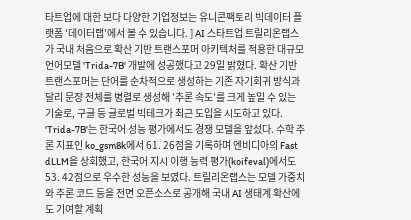타트업에 대한 보다 다양한 기업정보는 유니콘팩토리 빅데이터 플랫폼 '데이터랩'에서 볼 수 있습니다. ] AI 스타트업 트릴리온랩스가 국내 처음으로 확산 기반 트랜스포머 아키텍처를 적용한 대규모 언어모델 'Trida-7B' 개발에 성공했다고 29일 밝혔다. 확산 기반 트랜스포머는 단어를 순차적으로 생성하는 기존 자기회귀 방식과 달리 문장 전체를 병렬로 생성해 '추론 속도'를 크게 높일 수 있는 기술로, 구글 등 글로벌 빅테크가 최근 도입을 시도하고 있다. 'Trida-7B'는 한국어 성능 평가에서도 경쟁 모델을 앞섰다. 수학 추론 지표인 ko_gsm8k에서 61. 26점을 기록하며 엔비디아의 Fast dLLM을 상회했고, 한국어 지시 이행 능력 평가(koifeval)에서도 53. 42점으로 우수한 성능을 보였다. 트릴리온랩스는 모델 가중치와 추론 코드 등을 전면 오픈소스로 공개해 국내 AI 생태계 확산에도 기여할 계획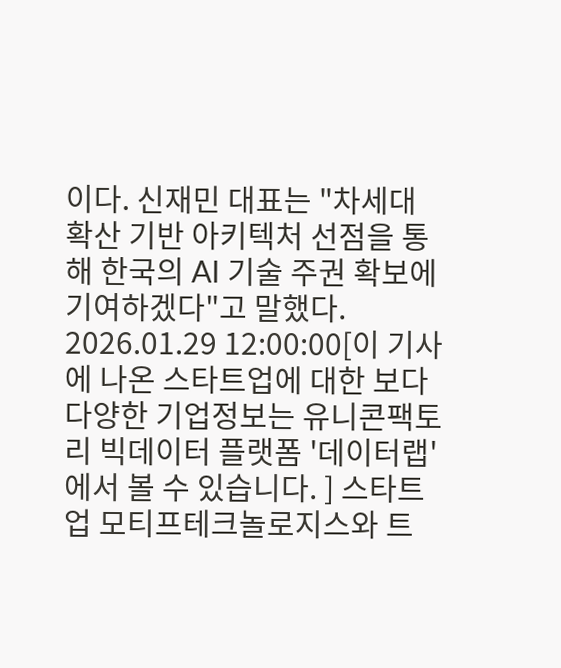이다. 신재민 대표는 "차세대 확산 기반 아키텍처 선점을 통해 한국의 AI 기술 주권 확보에 기여하겠다"고 말했다.
2026.01.29 12:00:00[이 기사에 나온 스타트업에 대한 보다 다양한 기업정보는 유니콘팩토리 빅데이터 플랫폼 '데이터랩'에서 볼 수 있습니다. ] 스타트업 모티프테크놀로지스와 트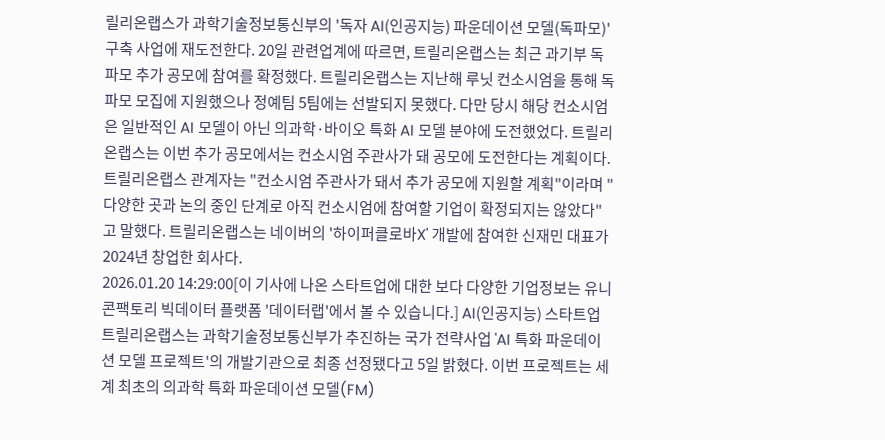릴리온랩스가 과학기술정보통신부의 '독자 AI(인공지능) 파운데이션 모델(독파모)' 구축 사업에 재도전한다. 20일 관련업계에 따르면, 트릴리온랩스는 최근 과기부 독파모 추가 공모에 참여를 확정했다. 트릴리온랩스는 지난해 루닛 컨소시엄을 통해 독파모 모집에 지원했으나 정예팀 5팀에는 선발되지 못했다. 다만 당시 해당 컨소시엄은 일반적인 AI 모델이 아닌 의과학·바이오 특화 AI 모델 분야에 도전했었다. 트릴리온랩스는 이번 추가 공모에서는 컨소시엄 주관사가 돼 공모에 도전한다는 계획이다. 트릴리온랩스 관계자는 "컨소시엄 주관사가 돼서 추가 공모에 지원할 계획"이라며 "다양한 곳과 논의 중인 단계로 아직 컨소시엄에 참여할 기업이 확정되지는 않았다"고 말했다. 트릴리온랩스는 네이버의 '하이퍼클로바X' 개발에 참여한 신재민 대표가 2024년 창업한 회사다.
2026.01.20 14:29:00[이 기사에 나온 스타트업에 대한 보다 다양한 기업정보는 유니콘팩토리 빅데이터 플랫폼 '데이터랩'에서 볼 수 있습니다.] AI(인공지능) 스타트업 트릴리온랩스는 과학기술정보통신부가 추진하는 국가 전략사업 'AI 특화 파운데이션 모델 프로젝트'의 개발기관으로 최종 선정됐다고 5일 밝혔다. 이번 프로젝트는 세계 최초의 의과학 특화 파운데이션 모델(FM)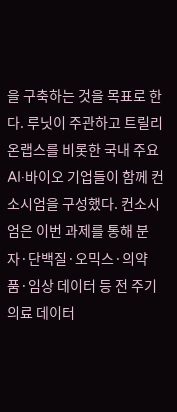을 구축하는 것을 목표로 한다. 루닛이 주관하고 트릴리온랩스를 비롯한 국내 주요 AI·바이오 기업들이 함께 컨소시엄을 구성했다. 컨소시엄은 이번 과제를 통해 분자·단백질·오믹스·의약품·임상 데이터 등 전 주기 의료 데이터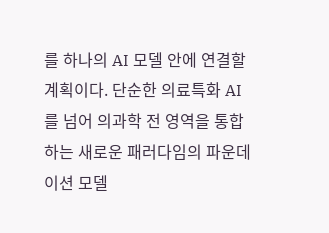를 하나의 AI 모델 안에 연결할 계획이다. 단순한 의료특화 AI를 넘어 의과학 전 영역을 통합하는 새로운 패러다임의 파운데이션 모델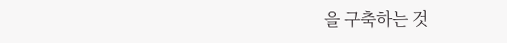을 구축하는 것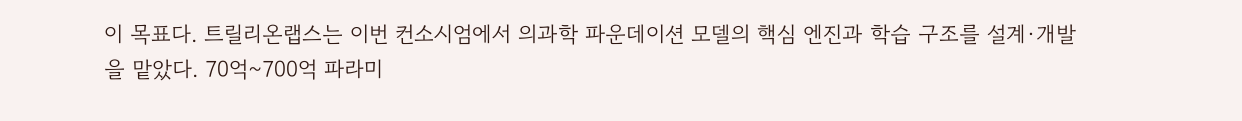이 목표다. 트릴리온랩스는 이번 컨소시엄에서 의과학 파운데이션 모델의 핵심 엔진과 학습 구조를 설계·개발을 맡았다. 70억~700억 파라미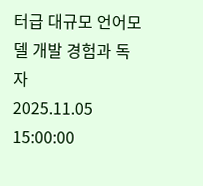터급 대규모 언어모델 개발 경험과 독자
2025.11.05 15:00:00